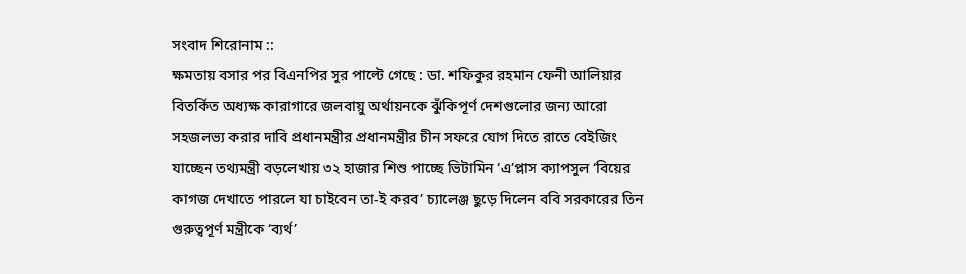সংবাদ শিরোনাম ::
ক্ষমতায় বসার পর বিএনপির সুর পাল্টে গেছে : ডা. শফিকুর রহমান ফেনী আলিয়ার বিতর্কিত অধ্যক্ষ কারাগারে জলবায়ু অর্থায়নকে ঝুঁকিপূর্ণ দেশগুলোর জন্য আরো সহজলভ্য করার দাবি প্রধানমন্ত্রীর প্রধানমন্ত্রীর চীন সফরে যোগ দিতে রাতে বেইজিং যাচ্ছেন তথ্যমন্ত্রী বড়লেখায় ৩২ হাজার শিশু পাচ্ছে ভিটামিন ‘এ’প্লাস ক্যাপসুল ‘বিয়ের কাগজ দেখাতে পারলে যা চাইবেন তা-ই করব’ চ্যালেঞ্জ ছুড়ে দিলেন ববি সরকারের তিন গুরুত্বপূর্ণ মন্ত্রীকে ‘ব্যর্থ’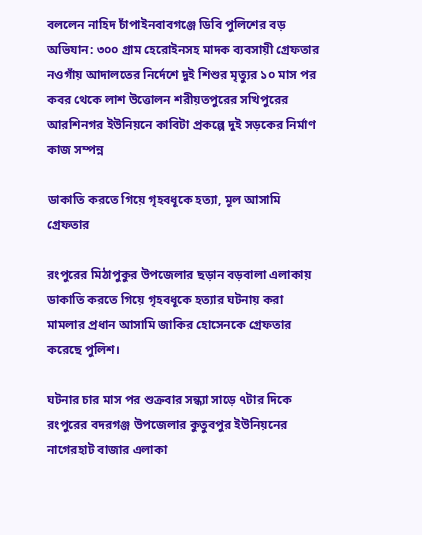বললেন নাহিদ চাঁপাইনবাবগঞ্জে ডিবি পুলিশের বড় অভিযান: ৩০০ গ্রাম হেরোইনসহ মাদক ব্যবসায়ী গ্রেফতার নওগাঁয় আদালতের নির্দেশে দুই শিশুর মৃত্যুর ১০ মাস পর কবর থেকে লাশ উত্তোলন শরীয়তপুরের সখিপুরের আরশিনগর ইউনিয়নে কাবিটা প্রকল্পে দুই সড়কের নির্মাণ কাজ সম্পন্ন

ডাকাতি করতে গিয়ে গৃহবধূকে হত্যা, মূল আসামি গ্রেফতার

রংপুরের মিঠাপুকুর উপজেলার ছড়ান বড়বালা এলাকায় ডাকাতি করতে গিয়ে গৃহবধূকে হত্যার ঘটনায় করা মামলার প্রধান আসামি জাকির হোসেনকে গ্রেফতার করেছে পুলিশ।

ঘটনার চার মাস পর শুক্রবার সন্ধ্যা সাড়ে ৭টার দিকে রংপুরের বদরগঞ্জ উপজেলার কুতুবপুর ইউনিয়নের নাগেরহাট বাজার এলাকা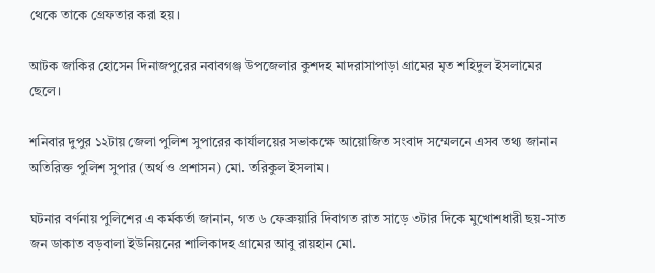থেকে তাকে গ্রেফতার করা হয়।

আটক জাকির হোসেন দিনাজপুরের নবাবগঞ্জ উপজেলার কুশদহ মাদরাসাপাড়া গ্রামের মৃত শহিদুল ইসলামের ছেলে।

শনিবার দুপুর ১২টায় জেলা পুলিশ সুপারের কার্যালয়ের সভাকক্ষে আয়োজিত সংবাদ সম্মেলনে এসব তথ্য জানান অতিরিক্ত পুলিশ সুপার (অর্থ ও প্রশাসন) মো. তরিকুল ইসলাম।

ঘটনার বর্ণনায় পুলিশের এ কর্মকর্তা জানান, গত ৬ ফেব্রুয়ারি দিবাগত রাত সাড়ে ৩টার দিকে মুখোশধারী ছয়-সাত জন ডাকাত বড়বালা ইউনিয়নের শালিকাদহ গ্রামের আবু রায়হান মো.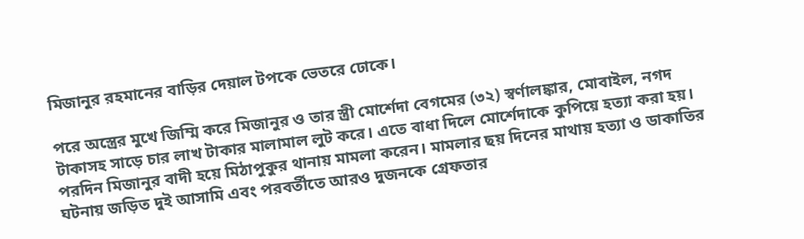মিজানুর রহমানের বাড়ির দেয়াল টপকে ভেতরে ঢোকে।

পরে অস্ত্রের মুখে জিম্মি করে মিজানুর ও তার স্ত্রী মোর্শেদা বেগমের (৩২) স্বর্ণালঙ্কার, মোবাইল, নগদ টাকাসহ সাড়ে চার লাখ টাকার মালামাল লুট করে। এতে বাধা দিলে মোর্শেদাকে কুপিয়ে হত্যা করা হয়। পরদিন মিজানুর বাদী হয়ে মিঠাপুকুর থানায় মামলা করেন। মামলার ছয় দিনের মাথায় হত্যা ও ডাকাতির ঘটনায় জড়িত দুই আসামি এবং পরবর্তীতে আরও দুজনকে গ্রেফতার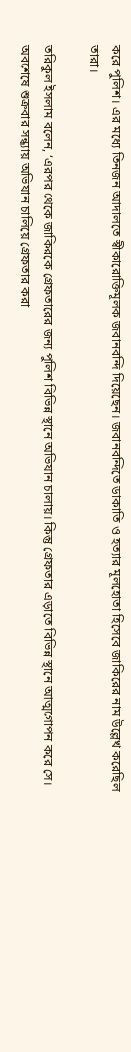করে পুলিশ। এর মধ্যে তিনজন আদালতে স্বীকারোক্তিমূলক জবানবন্দি দিয়েছেন। জবানবন্দিতে ডাকাতি ও হত্যার মূলহোতা হিসেবে জাকিরের নাম উল্লেখ করেছিল তারা।

তরিকুল ইসলাম বলেন, ‘এরপর থেকে জাকিরকে গ্রেফতারের জন্য পুলিশ বিভিন্ন স্থানে অভিযান চালায়। কিন্তু গ্রেফতার এড়াতে বিভিন্ন স্থানে আত্মগোপন করে সে। অবশেষে শুক্রবার সন্ধ্যায় অভিযান চালিয়ে গ্রেফতার করা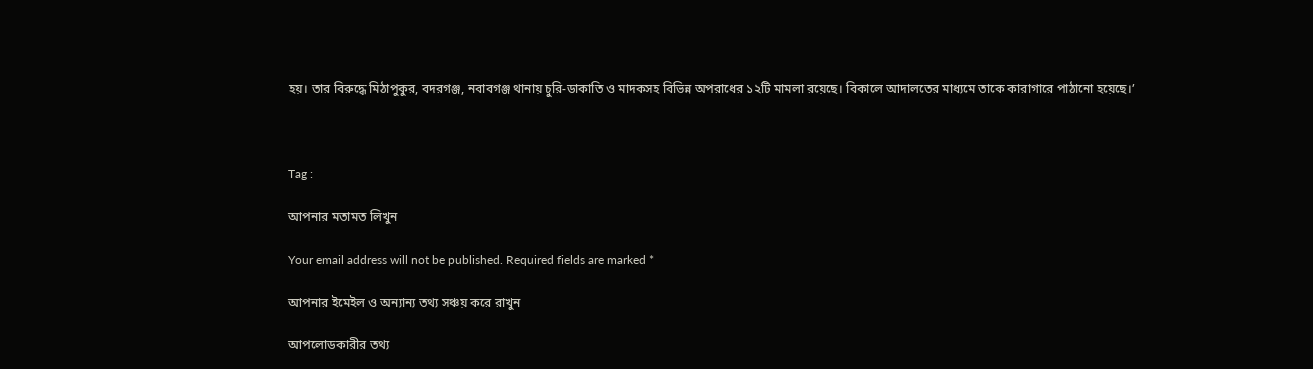হয়। তার বিরুদ্ধে মিঠাপুকুর, বদরগঞ্জ, নবাবগঞ্জ থানায় চুরি-ডাকাতি ও মাদকসহ বিভিন্ন অপরাধের ১২টি মামলা রয়েছে। বিকালে আদালতের মাধ্যমে তাকে কারাগারে পাঠানো হয়েছে।’



Tag :

আপনার মতামত লিখুন

Your email address will not be published. Required fields are marked *

আপনার ইমেইল ও অন্যান্য তথ্য সঞ্চয় করে রাখুন

আপলোডকারীর তথ্য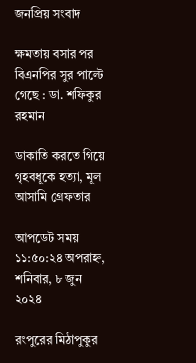জনপ্রিয় সংবাদ

ক্ষমতায় বসার পর বিএনপির সুর পাল্টে গেছে : ডা. শফিকুর রহমান

ডাকাতি করতে গিয়ে গৃহবধূকে হত্যা, মূল আসামি গ্রেফতার

আপডেট সময় ১১:৫০:২৪ অপরাহ্ন, শনিবার, ৮ জুন ২০২৪

রংপুরের মিঠাপুকুর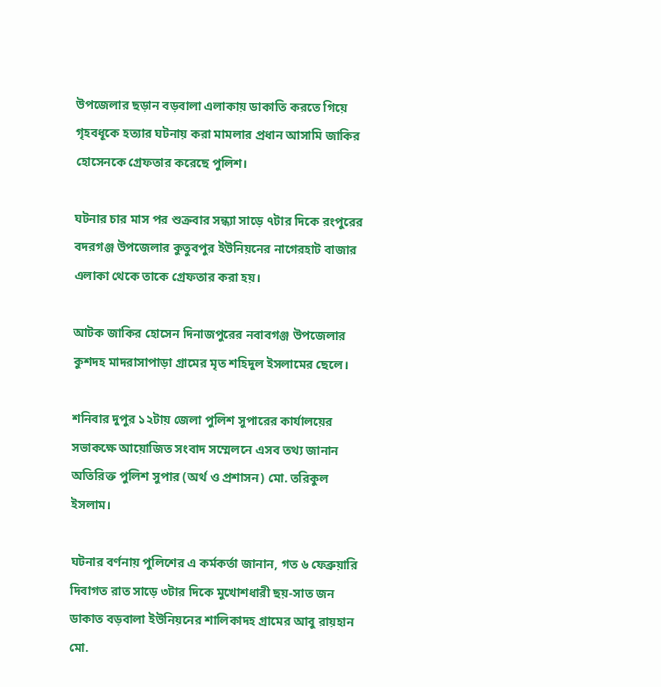উপজেলার ছড়ান বড়বালা এলাকায় ডাকাতি করতে গিয়ে গৃহবধূকে হত্যার ঘটনায় করা মামলার প্রধান আসামি জাকির হোসেনকে গ্রেফতার করেছে পুলিশ।

ঘটনার চার মাস পর শুক্রবার সন্ধ্যা সাড়ে ৭টার দিকে রংপুরের বদরগঞ্জ উপজেলার কুতুবপুর ইউনিয়নের নাগেরহাট বাজার এলাকা থেকে তাকে গ্রেফতার করা হয়।

আটক জাকির হোসেন দিনাজপুরের নবাবগঞ্জ উপজেলার কুশদহ মাদরাসাপাড়া গ্রামের মৃত শহিদুল ইসলামের ছেলে।

শনিবার দুপুর ১২টায় জেলা পুলিশ সুপারের কার্যালয়ের সভাকক্ষে আয়োজিত সংবাদ সম্মেলনে এসব তথ্য জানান অতিরিক্ত পুলিশ সুপার (অর্থ ও প্রশাসন) মো. তরিকুল ইসলাম।

ঘটনার বর্ণনায় পুলিশের এ কর্মকর্তা জানান, গত ৬ ফেব্রুয়ারি দিবাগত রাত সাড়ে ৩টার দিকে মুখোশধারী ছয়-সাত জন ডাকাত বড়বালা ইউনিয়নের শালিকাদহ গ্রামের আবু রায়হান মো.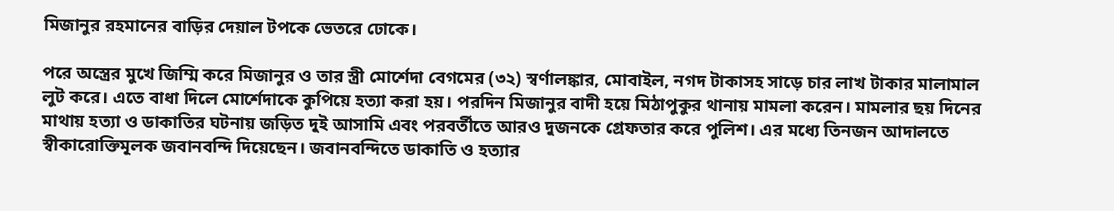মিজানুর রহমানের বাড়ির দেয়াল টপকে ভেতরে ঢোকে।

পরে অস্ত্রের মুখে জিম্মি করে মিজানুর ও তার স্ত্রী মোর্শেদা বেগমের (৩২) স্বর্ণালঙ্কার, মোবাইল, নগদ টাকাসহ সাড়ে চার লাখ টাকার মালামাল লুট করে। এতে বাধা দিলে মোর্শেদাকে কুপিয়ে হত্যা করা হয়। পরদিন মিজানুর বাদী হয়ে মিঠাপুকুর থানায় মামলা করেন। মামলার ছয় দিনের মাথায় হত্যা ও ডাকাতির ঘটনায় জড়িত দুই আসামি এবং পরবর্তীতে আরও দুজনকে গ্রেফতার করে পুলিশ। এর মধ্যে তিনজন আদালতে স্বীকারোক্তিমূলক জবানবন্দি দিয়েছেন। জবানবন্দিতে ডাকাতি ও হত্যার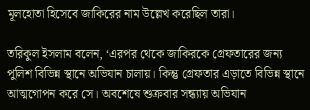মূলহোতা হিসেবে জাকিরের নাম উল্লেখ করেছিল তারা।

তরিকুল ইসলাম বলেন, ‘এরপর থেকে জাকিরকে গ্রেফতারের জন্য পুলিশ বিভিন্ন স্থানে অভিযান চালায়। কিন্তু গ্রেফতার এড়াতে বিভিন্ন স্থানে আত্মগোপন করে সে। অবশেষে শুক্রবার সন্ধ্যায় অভিযান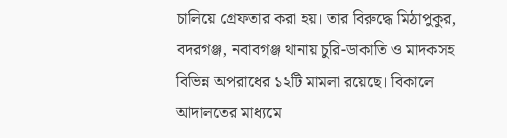চালিয়ে গ্রেফতার করা হয়। তার বিরুদ্ধে মিঠাপুকুর, বদরগঞ্জ, নবাবগঞ্জ থানায় চুরি-ডাকাতি ও মাদকসহ বিভিন্ন অপরাধের ১২টি মামলা রয়েছে। বিকালে আদালতের মাধ্যমে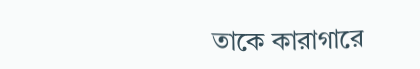তাকে কারাগারে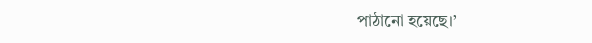পাঠানো হয়েছে।’